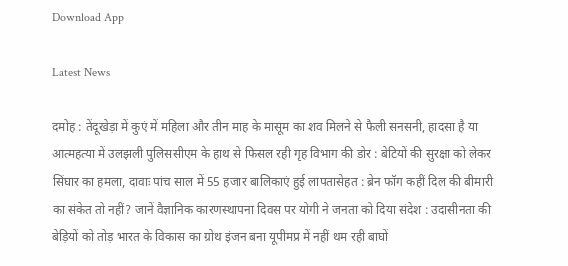Download App

Latest News

दमोह : तेंदूखेड़ा में कुएं में महिला और तीन माह के मासूम का शव मिलने से फैली सनसनी, हादसा है या आत्महत्या में उलझली पुलिससीएम के हाथ से फिसल रही गृह विभाग की डोर : बेटियों की सुरक्षा को लेकर सिंघार का हमला, दावाः पांच साल में 55 हजार बालिकाएं हुई लापतासेहत : ब्रेन फॉग कहीं दिल की बीमारी का संकेत तो नहीं? जानें वैज्ञानिक कारणस्थापना दिवस पर योगी ने जनता को दिया संदेश : उदासीनता की बेड़ियों को तोड़ भारत के विकास का ग्रोथ इंजन बना यूपीमप्र में नहीं थम रही बाघों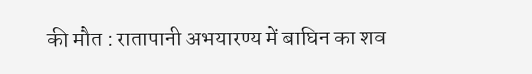की मौत : रातापानी अभयारण्य में बाघिन का शव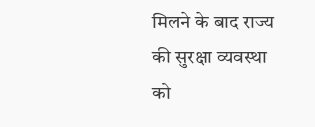मिलने के बाद राज्य की सुरक्षा व्यवस्था को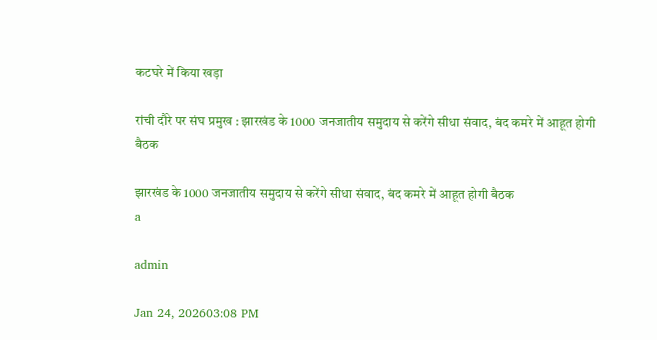कटघरे में किया खड़ा

रांची दौरे पर संघ प्रमुख : झारखंड के 1000 जनजातीय समुदाय से करेंगे सीधा संवाद, बंद कमरे में आहूत होगी बैठक

झारखंड के 1000 जनजातीय समुदाय से करेंगे सीधा संवाद, बंद कमरे में आहूत होगी बैठक
a

admin

Jan 24, 202603:08 PM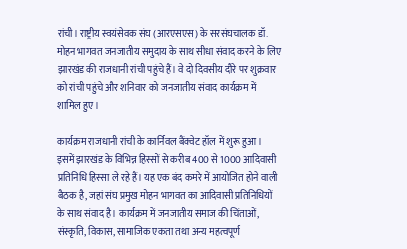रांची। राष्ट्रीय स्वयंसेवक संघ (आरएसएस) के सरसंघचालक डॉ. मोहन भागवत जनजातीय समुदाय के साथ सीधा संवाद करने के लिए झारखंड की राजधानी रांची पहुंचे हैं। वे दो दिवसीय दौरे पर शुक्रवार को रांची पहुंचे और शनिवार को जनजातीय संवाद कार्यक्रम में शामिल हुए।

कार्यक्रम राजधानी रांची के कार्निवल बैंक्वेट हॉल में शुरू हुआ। इसमें झारखंड के विभिन्न हिस्सों से करीब 400 से 1000 आदिवासी प्रतिनिधि हिस्सा ले रहे हैं। यह एक बंद कमरे में आयोजित होने वाली बैठक है, जहां संघ प्रमुख मोहन भागवत का आदिवासी प्रतिनिधियों के साथ संवाद है। कार्यक्रम में जनजातीय समाज की चिंताओं, संस्कृति, विकास, सामाजिक एकता तथा अन्य महत्वपूर्ण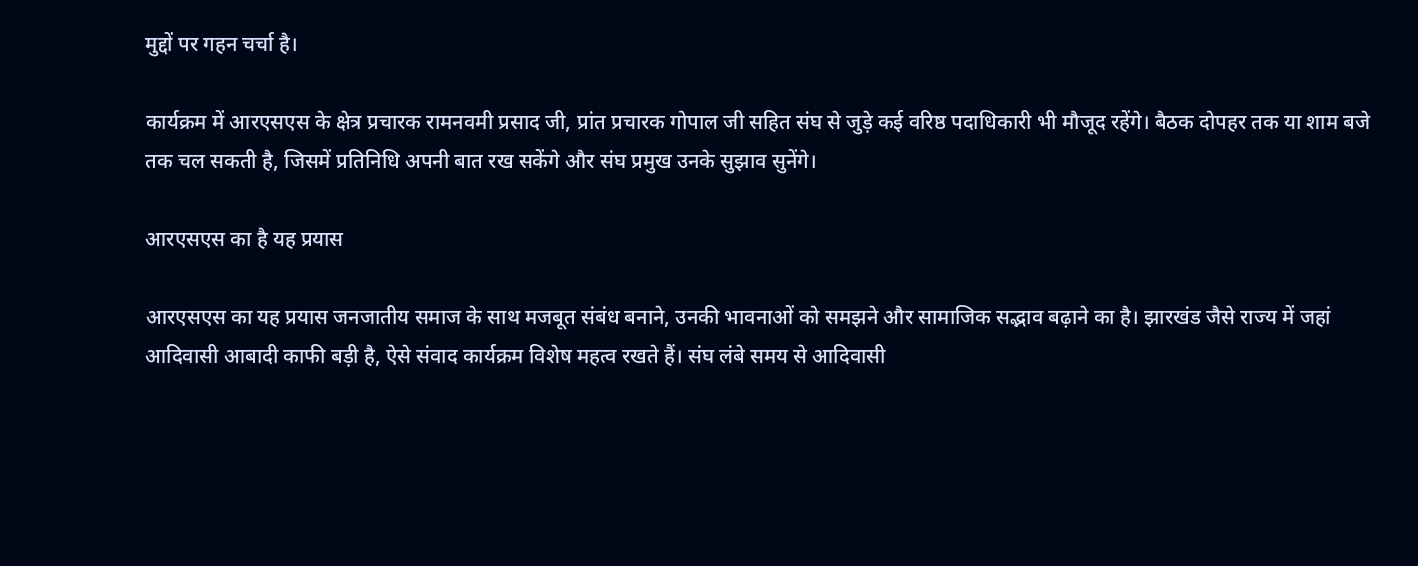मुद्दों पर गहन चर्चा है।

कार्यक्रम में आरएसएस के क्षेत्र प्रचारक रामनवमी प्रसाद जी, प्रांत प्रचारक गोपाल जी सहित संघ से जुड़े कई वरिष्ठ पदाधिकारी भी मौजूद रहेंगे। बैठक दोपहर तक या शाम बजे तक चल सकती है, जिसमें प्रतिनिधि अपनी बात रख सकेंगे और संघ प्रमुख उनके सुझाव सुनेंगे।

आरएसएस का है यह प्रयास

आरएसएस का यह प्रयास जनजातीय समाज के साथ मजबूत संबंध बनाने, उनकी भावनाओं को समझने और सामाजिक सद्भाव बढ़ाने का है। झारखंड जैसे राज्य में जहां आदिवासी आबादी काफी बड़ी है, ऐसे संवाद कार्यक्रम विशेष महत्व रखते हैं। संघ लंबे समय से आदिवासी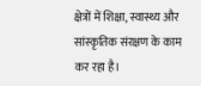क्षेत्रों में शिक्षा, स्वास्थ्य और सांस्कृतिक संरक्षण के काम कर रहा है।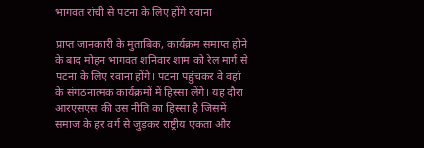भागवत रांची से पटना के लिए होंगे रवाना

प्राप्त जानकारी के मुताबिक, कार्यक्रम समाप्त होने के बाद मोहन भागवत शनिवार शाम को रेल मार्ग से पटना के लिए रवाना होंगे। पटना पहुंचकर वे वहां के संगठनात्मक कार्यक्रमों में हिस्सा लेंगे। यह दौरा आरएसएस की उस नीति का हिस्सा है जिसमें समाज के हर वर्ग से जुड़कर राष्ट्रीय एकता और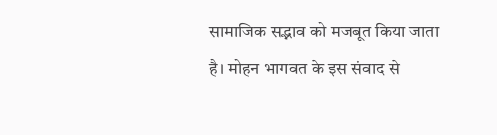सामाजिक सद्भाव को मजबूत किया जाता है। मोहन भागवत के इस संवाद से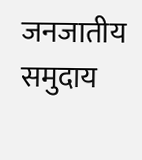जनजातीय समुदाय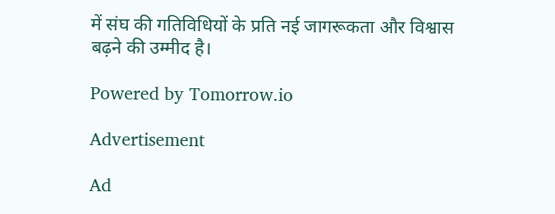में संघ की गतिविधियों के प्रति नई जागरूकता और विश्वास बढ़ने की उम्मीद है।

Powered by Tomorrow.io

Advertisement

Ad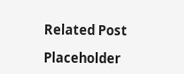Related Post

Placeholder